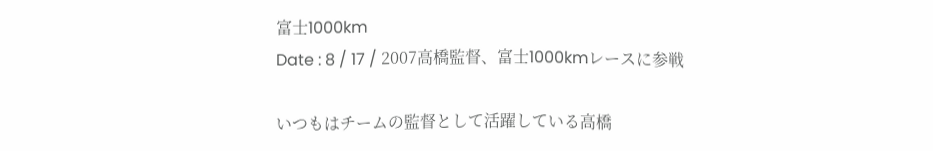富士1000km
Date : 8 / 17 / 2007高橋監督、富士1000kmレースに参戦

いつもはチームの監督として活躍している高橋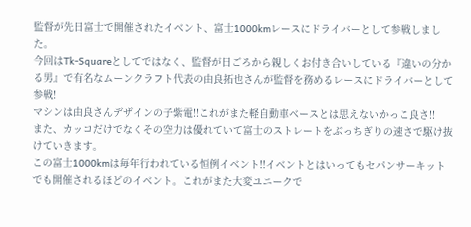監督が先日富士で開催されたイベント、富士1000kmレースにドライバーとして参戦しました。
今回はTk-Squareとしてではなく、監督が日ごろから親しくお付き合いしている『違いの分かる男』で有名なムーンクラフト代表の由良拓也さんが監督を務めるレースにドライバーとして参戦!
マシンは由良さんデザインの子紫電!!これがまた軽自動車ベースとは思えないかっこ良さ!!
また、カッコだけでなくその空力は優れていて富士のストレートをぶっちぎりの速さで駆け抜けていきます。
この富士1000kmは毎年行われている恒例イベント!!イベントとはいってもセパンサーキットでも開催されるほどのイベント。これがまた大変ユニークで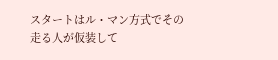スタートはル・マン方式でその走る人が仮装して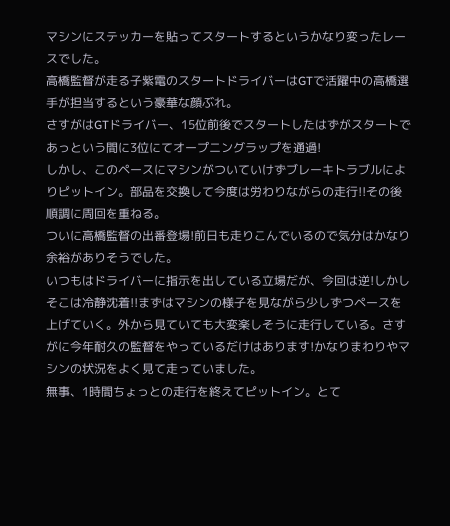マシンにステッカーを貼ってスタートするというかなり変ったレースでした。
高橋監督が走る子紫電のスタートドライバーはGTで活躍中の高橋選手が担当するという豪華な顔ぶれ。
さすがはGTドライバー、15位前後でスタートしたはずがスタートであっという間に3位にてオープニングラップを通過!
しかし、このペースにマシンがついていけずブレーキトラブルによりピットイン。部品を交換して今度は労わりながらの走行!!その後順調に周回を重ねる。
ついに高橋監督の出番登場!前日も走りこんでいるので気分はかなり余裕がありそうでした。
いつもはドライバーに指示を出している立場だが、今回は逆!しかしそこは冷静沈着!!まずはマシンの様子を見ながら少しずつペースを上げていく。外から見ていても大変楽しそうに走行している。さすがに今年耐久の監督をやっているだけはあります!かなりまわりやマシンの状況をよく見て走っていました。
無事、1時間ちょっとの走行を終えてピットイン。とて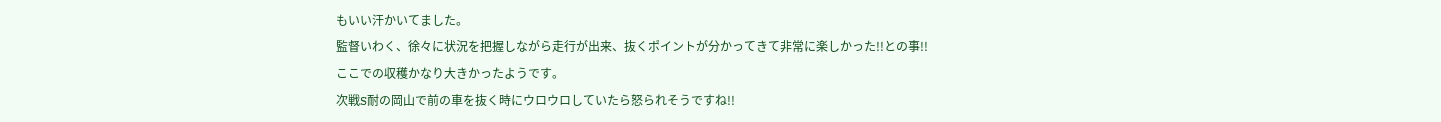もいい汗かいてました。
監督いわく、徐々に状況を把握しながら走行が出来、抜くポイントが分かってきて非常に楽しかった!!との事!!
ここでの収穫かなり大きかったようです。
次戦S耐の岡山で前の車を抜く時にウロウロしていたら怒られそうですね!!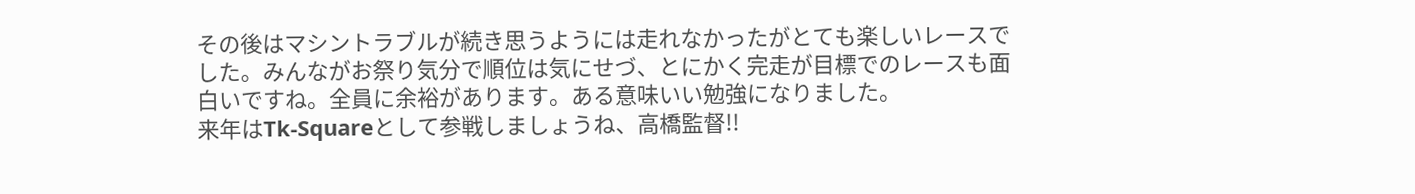その後はマシントラブルが続き思うようには走れなかったがとても楽しいレースでした。みんながお祭り気分で順位は気にせづ、とにかく完走が目標でのレースも面白いですね。全員に余裕があります。ある意味いい勉強になりました。
来年はTk-Squareとして参戦しましょうね、高橋監督!!